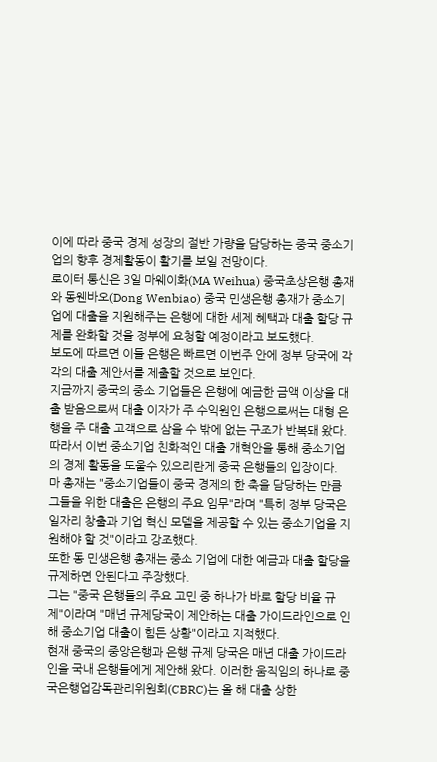이에 따라 중국 경제 성장의 절반 가량을 담당하는 중국 중소기업의 향후 경제활동이 활기를 보일 전망이다.
로이터 통신은 3일 마웨이화(MA Weihua) 중국초상은행 총재와 동웬바오(Dong Wenbiao) 중국 민생은행 총재가 중소기업에 대출을 지원해주는 은행에 대한 세제 혜택과 대출 할당 규제를 완화할 것을 정부에 요청할 예정이라고 보도했다.
보도에 따르면 이들 은행은 빠르면 이번주 안에 정부 당국에 각각의 대출 제안서를 제출할 것으로 보인다.
지금까지 중국의 중소 기업들은 은행에 예금한 금액 이상을 대출 받음으로써 대출 이자가 주 수익원인 은행으로써는 대형 은행을 주 대출 고객으로 삼을 수 밖에 없는 구조가 반복돼 왔다.
따라서 이번 중소기업 친화적인 대출 개혁안을 통해 중소기업의 경제 활동을 도울수 있으리란게 중국 은행들의 입장이다.
마 총재는 "중소기업들이 중국 경제의 한 축을 담당하는 만큼 그들을 위한 대출은 은행의 주요 임무"라며 "특히 정부 당국은 일자리 창출과 기업 혁신 모델을 제공할 수 있는 중소기업을 지원해야 할 것"이라고 강조했다.
또한 동 민생은행 총재는 중소 기업에 대한 예금과 대출 할당을 규제하면 안된다고 주장했다.
그는 "중국 은행들의 주요 고민 중 하나가 바로 할당 비율 규제"이라며 "매년 규제당국이 제안하는 대출 가이드라인으로 인해 중소기업 대출이 힘든 상황"이라고 지적했다.
현재 중국의 중앙은행과 은행 규제 당국은 매년 대출 가이드라인을 국내 은행들에게 제안해 왔다. 이러한 움직임의 하나로 중국은행업감독관리위원회(CBRC)는 올 해 대출 상한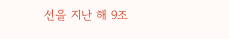선을 지난 해 9조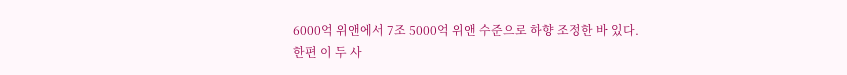6000억 위앤에서 7조 5000억 위앤 수준으로 하향 조정한 바 있다.
한편 이 두 사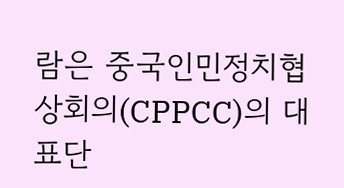람은 중국인민정치협상회의(CPPCC)의 대표단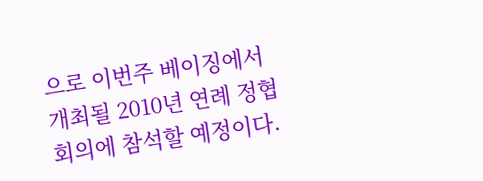으로 이번주 베이징에서 개최될 2010년 연례 정협 회의에 참석할 예정이다.